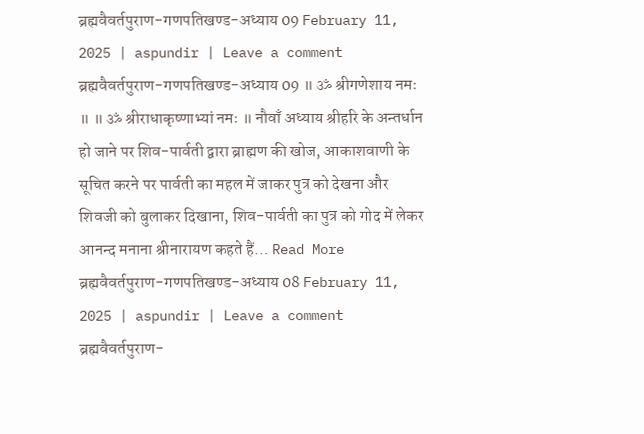ब्रह्मवैवर्तपुराण-गणपतिखण्ड-अध्याय 09 February 11, 2025 | aspundir | Leave a comment ब्रह्मवैवर्तपुराण-गणपतिखण्ड-अध्याय 09 ॥ ॐ श्रीगणेशाय नमः ॥ ॥ ॐ श्रीराधाकृष्णाभ्यां नमः ॥ नौवाँ अध्याय श्रीहरि के अन्तर्धान हो जाने पर शिव-पार्वती द्वारा ब्राह्मण की खोज, आकाशवाणी के सूचित करने पर पार्वती का महल में जाकर पुत्र को देखना और शिवजी को बुलाकर दिखाना, शिव-पार्वती का पुत्र को गोद में लेकर आनन्द मनाना श्रीनारायण कहते हैं… Read More
ब्रह्मवैवर्तपुराण-गणपतिखण्ड-अध्याय 08 February 11, 2025 | aspundir | Leave a comment ब्रह्मवैवर्तपुराण-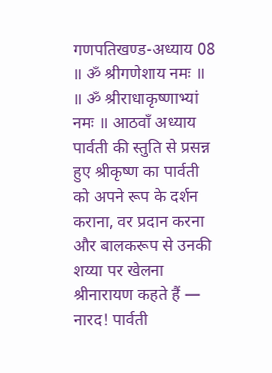गणपतिखण्ड-अध्याय 08 ॥ ॐ श्रीगणेशाय नमः ॥ ॥ ॐ श्रीराधाकृष्णाभ्यां नमः ॥ आठवाँ अध्याय पार्वती की स्तुति से प्रसन्न हुए श्रीकृष्ण का पार्वती को अपने रूप के दर्शन कराना, वर प्रदान करना और बालकरूप से उनकी शय्या पर खेलना श्रीनारायण कहते हैं — नारद! पार्वती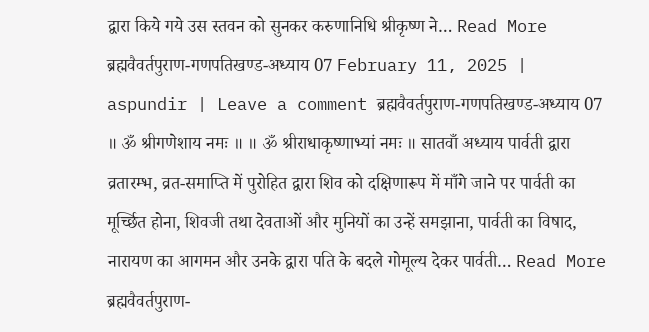द्वारा किये गये उस स्तवन को सुनकर करुणानिधि श्रीकृष्ण ने… Read More
ब्रह्मवैवर्तपुराण-गणपतिखण्ड-अध्याय 07 February 11, 2025 | aspundir | Leave a comment ब्रह्मवैवर्तपुराण-गणपतिखण्ड-अध्याय 07 ॥ ॐ श्रीगणेशाय नमः ॥ ॥ ॐ श्रीराधाकृष्णाभ्यां नमः ॥ सातवाँ अध्याय पार्वती द्वारा व्रतारम्भ, व्रत-समाप्ति में पुरोहित द्वारा शिव को दक्षिणारूप में माँगे जाने पर पार्वती का मूर्च्छित होना, शिवजी तथा देवताओं और मुनियों का उन्हें समझाना, पार्वती का विषाद, नारायण का आगमन और उनके द्वारा पति के बदले गोमूल्य देकर पार्वती… Read More
ब्रह्मवैवर्तपुराण-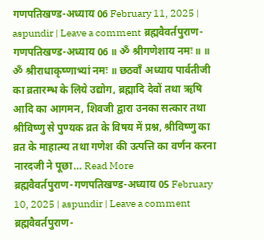गणपतिखण्ड-अध्याय 06 February 11, 2025 | aspundir | Leave a comment ब्रह्मवैवर्तपुराण-गणपतिखण्ड-अध्याय 06 ॥ ॐ श्रीगणेशाय नमः ॥ ॥ ॐ श्रीराधाकृष्णाभ्यां नमः ॥ छठवाँ अध्याय पार्वतीजी का व्रतारम्भ के लिये उद्योग, ब्रह्मादि देवों तथा ऋषि आदि का आगमन, शिवजी द्वारा उनका सत्कार तथा श्रीविष्णु से पुण्यक व्रत के विषय में प्रश्न, श्रीविष्णु का व्रत के माहात्म्य तथा गणेश की उत्पत्ति का वर्णन करना नारदजी ने पूछा… Read More
ब्रह्मवैवर्तपुराण-गणपतिखण्ड-अध्याय 05 February 10, 2025 | aspundir | Leave a comment ब्रह्मवैवर्तपुराण-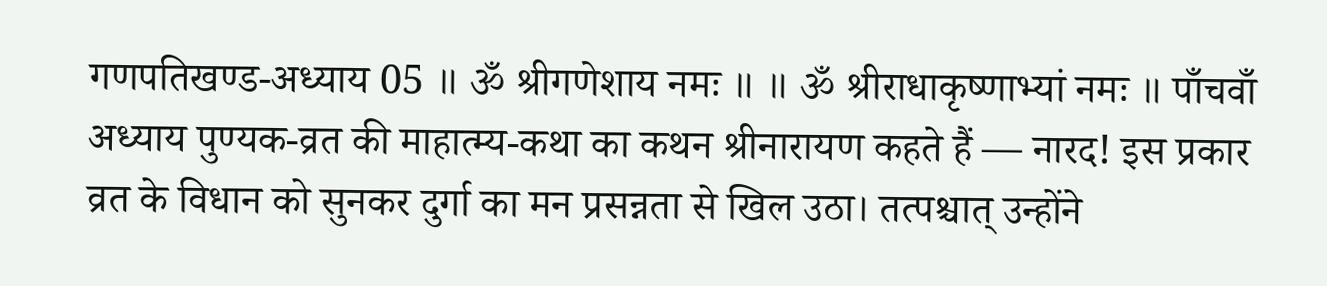गणपतिखण्ड-अध्याय 05 ॥ ॐ श्रीगणेशाय नमः ॥ ॥ ॐ श्रीराधाकृष्णाभ्यां नमः ॥ पाँचवाँ अध्याय पुण्यक-व्रत की माहात्म्य-कथा का कथन श्रीनारायण कहते हैं — नारद! इस प्रकार व्रत के विधान को सुनकर दुर्गा का मन प्रसन्नता से खिल उठा। तत्पश्चात् उन्होंने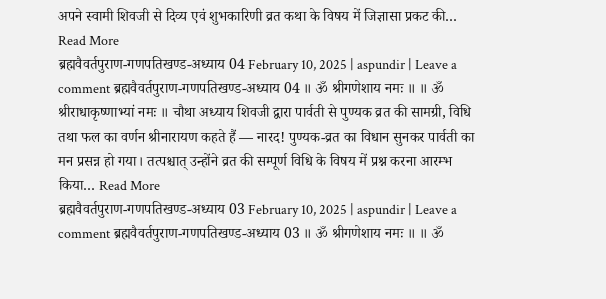अपने स्वामी शिवजी से दिव्य एवं शुभकारिणी व्रत कथा के विषय में जिज्ञासा प्रकट की… Read More
ब्रह्मवैवर्तपुराण-गणपतिखण्ड-अध्याय 04 February 10, 2025 | aspundir | Leave a comment ब्रह्मवैवर्तपुराण-गणपतिखण्ड-अध्याय 04 ॥ ॐ श्रीगणेशाय नमः ॥ ॥ ॐ श्रीराधाकृष्णाभ्यां नमः ॥ चौथा अध्याय शिवजी द्वारा पार्वती से पुण्यक व्रत की सामग्री, विधि तथा फल का वर्णन श्रीनारायण कहते हैं — नारद! पुण्यक-व्रत का विधान सुनकर पार्वती का मन प्रसन्न हो गया। तत्पश्चात् उन्होंने व्रत की सम्पूर्ण विधि के विषय में प्रश्न करना आरम्भ किया… Read More
ब्रह्मवैवर्तपुराण-गणपतिखण्ड-अध्याय 03 February 10, 2025 | aspundir | Leave a comment ब्रह्मवैवर्तपुराण-गणपतिखण्ड-अध्याय 03 ॥ ॐ श्रीगणेशाय नमः ॥ ॥ ॐ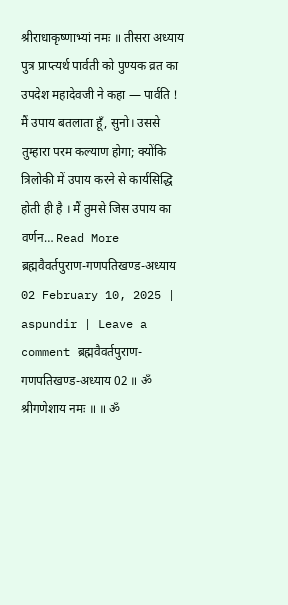श्रीराधाकृष्णाभ्यां नमः ॥ तीसरा अध्याय पुत्र प्राप्त्यर्थ पार्वती को पुण्यक व्रत का उपदेश महादेवजी ने कहा — पार्वति ! मैं उपाय बतलाता हूँ, सुनो। उससे तुम्हारा परम कल्याण होगा; क्योंकि त्रिलोकी में उपाय करने से कार्यसिद्धि होती ही है । मैं तुमसे जिस उपाय का वर्णन… Read More
ब्रह्मवैवर्तपुराण-गणपतिखण्ड-अध्याय 02 February 10, 2025 | aspundir | Leave a comment ब्रह्मवैवर्तपुराण-गणपतिखण्ड-अध्याय 02 ॥ ॐ श्रीगणेशाय नमः ॥ ॥ ॐ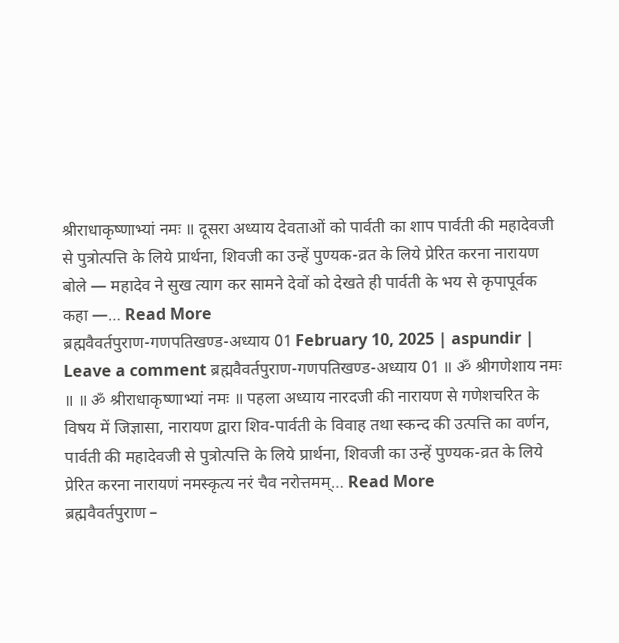श्रीराधाकृष्णाभ्यां नमः ॥ दूसरा अध्याय देवताओं को पार्वती का शाप पार्वती की महादेवजी से पुत्रोत्पत्ति के लिये प्रार्थना, शिवजी का उन्हें पुण्यक-व्रत के लिये प्रेरित करना नारायण बोले — महादेव ने सुख त्याग कर सामने देवों को देखते ही पार्वती के भय से कृपापूर्वक कहा —… Read More
ब्रह्मवैवर्तपुराण-गणपतिखण्ड-अध्याय 01 February 10, 2025 | aspundir | Leave a comment ब्रह्मवैवर्तपुराण-गणपतिखण्ड-अध्याय 01 ॥ ॐ श्रीगणेशाय नमः ॥ ॥ ॐ श्रीराधाकृष्णाभ्यां नमः ॥ पहला अध्याय नारदजी की नारायण से गणेशचरित के विषय में जिज्ञासा, नारायण द्वारा शिव-पार्वती के विवाह तथा स्कन्द की उत्पत्ति का वर्णन, पार्वती की महादेवजी से पुत्रोत्पत्ति के लिये प्रार्थना, शिवजी का उन्हें पुण्यक-व्रत के लिये प्रेरित करना नारायणं नमस्कृत्य नरं चैव नरोत्तमम्… Read More
ब्रह्मवैवर्तपुराण –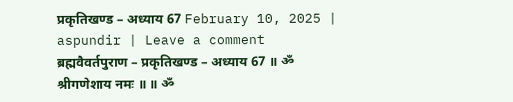प्रकृतिखण्ड – अध्याय 67 February 10, 2025 | aspundir | Leave a comment ब्रह्मवैवर्तपुराण – प्रकृतिखण्ड – अध्याय 67 ॥ ॐ श्रीगणेशाय नमः ॥ ॥ ॐ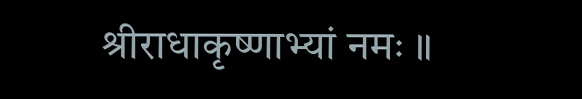श्रीराधाकृष्णाभ्यां नमः ॥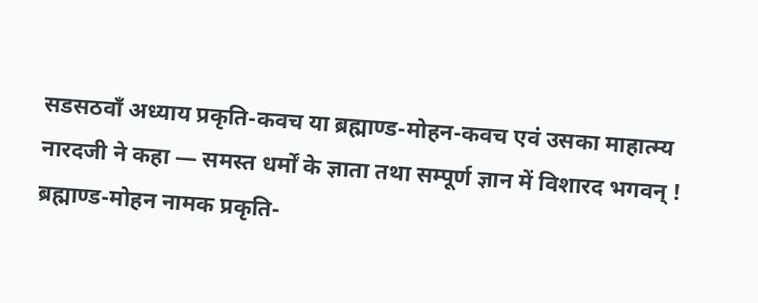सडसठवाँ अध्याय प्रकृति-कवच या ब्रह्माण्ड-मोहन-कवच एवं उसका माहात्म्य नारदजी ने कहा — समस्त धर्मों के ज्ञाता तथा सम्पूर्ण ज्ञान में विशारद भगवन् ! ब्रह्माण्ड-मोहन नामक प्रकृति-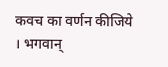कवच का वर्णन कीजिये । भगवान्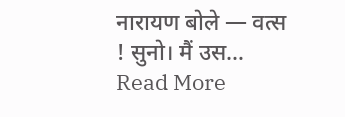नारायण बोले — वत्स ! सुनो। मैं उस… Read More